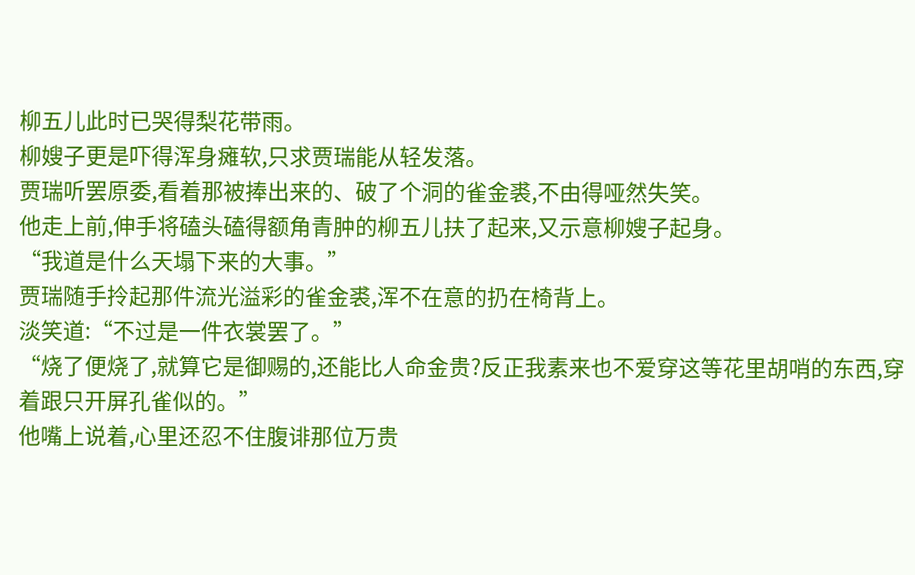柳五儿此时已哭得梨花带雨。
柳嫂子更是吓得浑身瘫软,只求贾瑞能从轻发落。
贾瑞听罢原委,看着那被捧出来的、破了个洞的雀金裘,不由得哑然失笑。
他走上前,伸手将磕头磕得额角青肿的柳五儿扶了起来,又示意柳嫂子起身。
“我道是什么天塌下来的大事。”
贾瑞随手拎起那件流光溢彩的雀金裘,浑不在意的扔在椅背上。
淡笑道:“不过是一件衣裳罢了。”
“烧了便烧了,就算它是御赐的,还能比人命金贵?反正我素来也不爱穿这等花里胡哨的东西,穿着跟只开屏孔雀似的。”
他嘴上说着,心里还忍不住腹诽那位万贵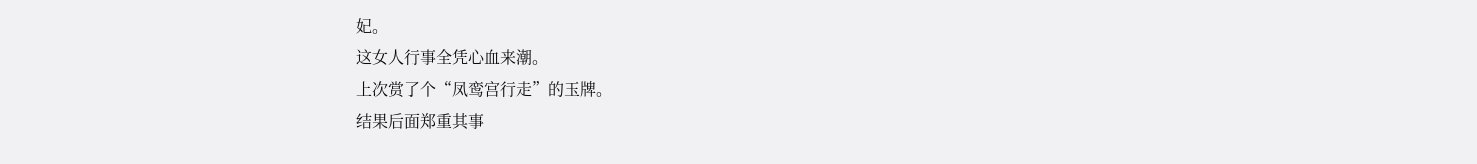妃。
这女人行事全凭心血来潮。
上次赏了个“凤鸾宫行走”的玉牌。
结果后面郑重其事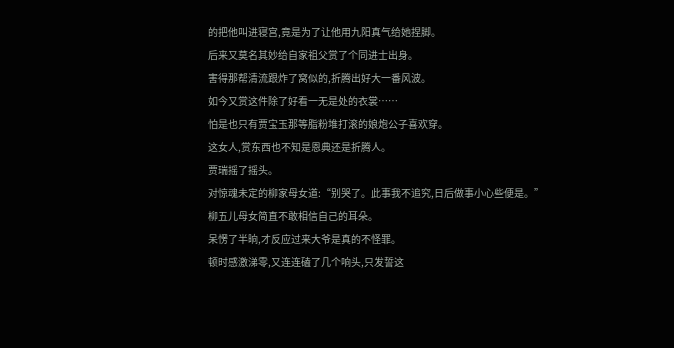的把他叫进寝宫,竟是为了让他用九阳真气给她捏脚。
后来又莫名其妙给自家祖父赏了个同进士出身。
害得那帮清流跟炸了窝似的,折腾出好大一番风波。
如今又赏这件除了好看一无是处的衣裳……
怕是也只有贾宝玉那等脂粉堆打滚的娘炮公子喜欢穿。
这女人,赏东西也不知是恩典还是折腾人。
贾瑞摇了摇头。
对惊魂未定的柳家母女道:“别哭了。此事我不追究,日后做事小心些便是。”
柳五儿母女简直不敢相信自己的耳朵。
呆愣了半晌,才反应过来大爷是真的不怪罪。
顿时感激涕零,又连连磕了几个响头,只发誓这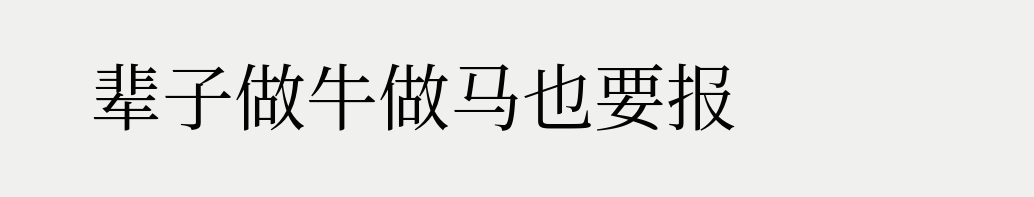辈子做牛做马也要报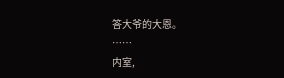答大爷的大恩。
……
内室,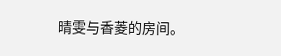晴雯与香菱的房间。